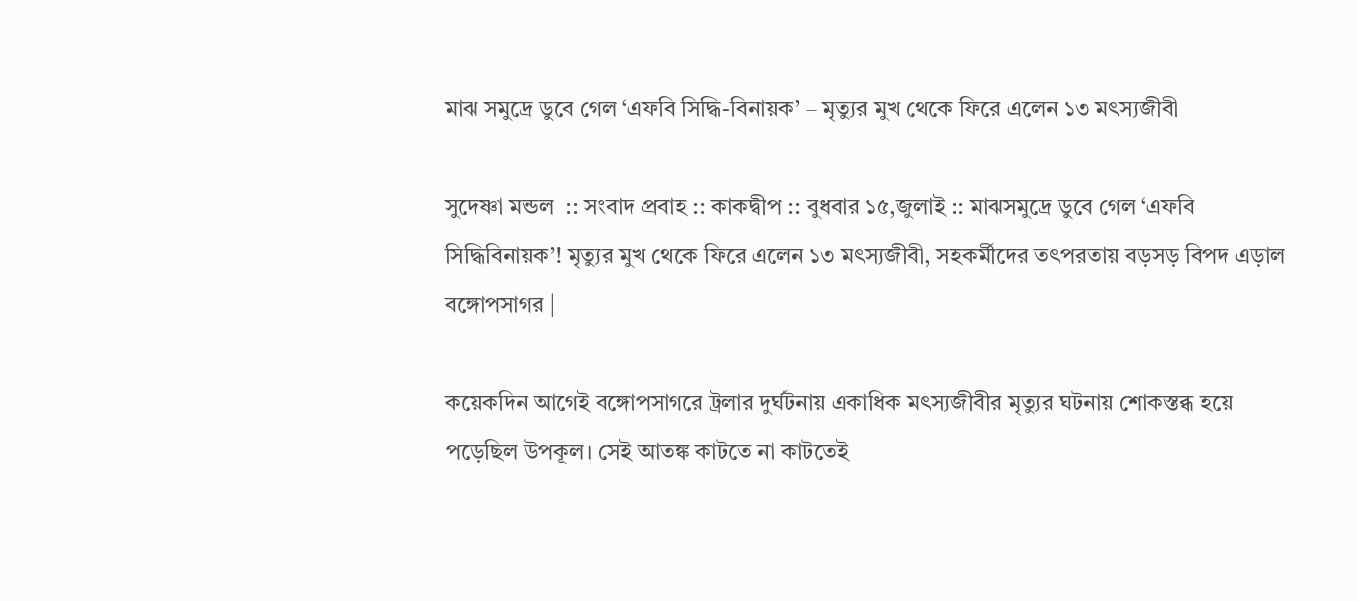মাঝ সমুদ্রে ডুবে গেল ‘এফবি সিদ্ধি-বিনায়ক’ – মৃত্যুর মুখ থেকে ফিরে এলেন ১৩ মৎস্যজীবী

সুদেষ্ণা মন্ডল  :: সংবাদ প্রবাহ :: কাকদ্বীপ :: বুধবার ১৫,জুলাই :: মাঝসমুদ্রে ডুবে গেল ‘এফবি সিদ্ধিবিনায়ক’! মৃত্যুর মুখ থেকে ফিরে এলেন ১৩ মৎস্যজীবী, সহকর্মীদের তৎপরতায় বড়সড় বিপদ এড়াল বঙ্গোপসাগর |

কয়েকদিন আগেই বঙ্গোপসাগরে ট্রলার দুর্ঘটনায় একাধিক মৎস্যজীবীর মৃত্যুর ঘটনায় শোকস্তব্ধ হয়ে পড়েছিল উপকূল। সেই আতঙ্ক কাটতে না কাটতেই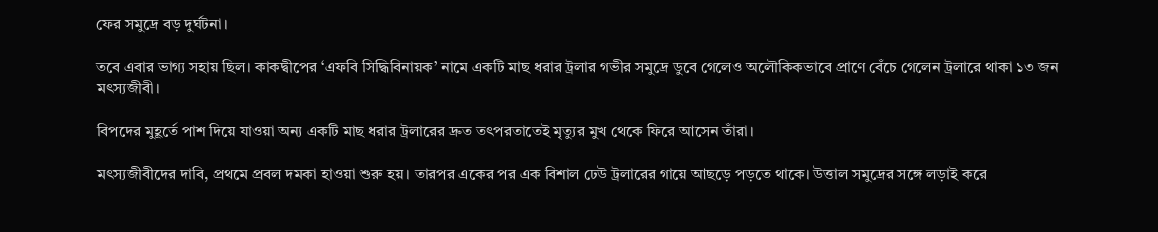ফের সমুদ্রে বড় দুর্ঘটনা।

তবে এবার ভাগ্য সহায় ছিল। কাকদ্বীপের ‘এফবি সিদ্ধিবিনায়ক’ নামে একটি মাছ ধরার ট্রলার গভীর সমুদ্রে ডুবে গেলেও অলৌকিকভাবে প্রাণে বেঁচে গেলেন ট্রলারে থাকা ১৩ জন মৎস্যজীবী।

বিপদের মুহূর্তে পাশ দিয়ে যাওয়া অন্য একটি মাছ ধরার ট্রলারের দ্রুত তৎপরতাতেই মৃত্যুর মুখ থেকে ফিরে আসেন তাঁরা।

মৎস্যজীবীদের দাবি, প্রথমে প্রবল দমকা হাওয়া শুরু হয়। তারপর একের পর এক বিশাল ঢেউ ট্রলারের গায়ে আছড়ে পড়তে থাকে। উত্তাল সমুদ্রের সঙ্গে লড়াই করে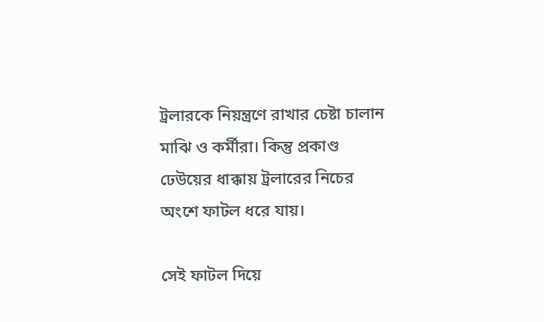ট্রলারকে নিয়ন্ত্রণে রাখার চেষ্টা চালান মাঝি ও কর্মীরা। কিন্তু প্রকাণ্ড ঢেউয়ের ধাক্কায় ট্রলারের নিচের অংশে ফাটল ধরে যায়।

সেই ফাটল দিয়ে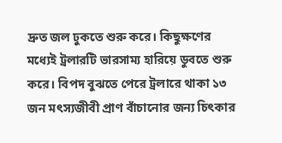দ্রুত জল ঢুকতে শুরু করে। কিছুক্ষণের মধ্যেই ট্রলারটি ভারসাম্য হারিয়ে ডুবতে শুরু করে। বিপদ বুঝতে পেরে ট্রলারে থাকা ১৩ জন মৎস্যজীবী প্রাণ বাঁচানোর জন্য চিৎকার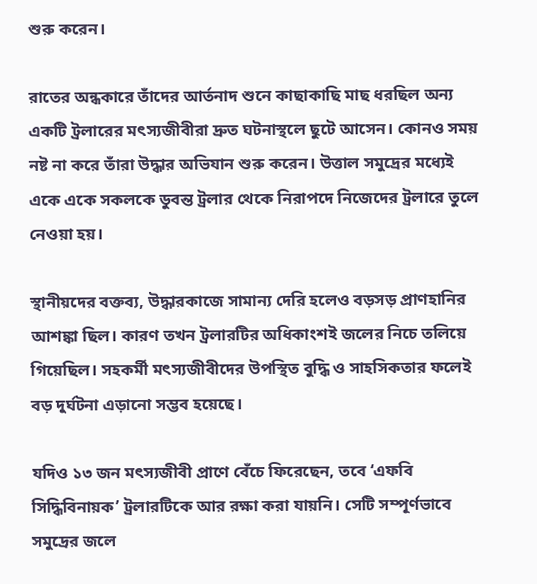শুরু করেন।

রাতের অন্ধকারে তাঁদের আর্তনাদ শুনে কাছাকাছি মাছ ধরছিল অন্য একটি ট্রলারের মৎস্যজীবীরা দ্রুত ঘটনাস্থলে ছুটে আসেন। কোনও সময় নষ্ট না করে তাঁরা উদ্ধার অভিযান শুরু করেন। উত্তাল সমুদ্রের মধ্যেই একে একে সকলকে ডুবন্ত ট্রলার থেকে নিরাপদে নিজেদের ট্রলারে তুলে নেওয়া হয়।

স্থানীয়দের বক্তব্য, উদ্ধারকাজে সামান্য দেরি হলেও বড়সড় প্রাণহানির আশঙ্কা ছিল। কারণ তখন ট্রলারটির অধিকাংশই জলের নিচে তলিয়ে গিয়েছিল। সহকর্মী মৎস্যজীবীদের উপস্থিত বুদ্ধি ও সাহসিকতার ফলেই বড় দুর্ঘটনা এড়ানো সম্ভব হয়েছে।

যদিও ১৩ জন মৎস্যজীবী প্রাণে বেঁচে ফিরেছেন, তবে ‘এফবি সিদ্ধিবিনায়ক’ ট্রলারটিকে আর রক্ষা করা যায়নি। সেটি সম্পূর্ণভাবে সমুদ্রের জলে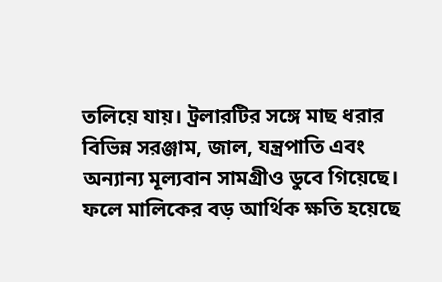তলিয়ে যায়। ট্রলারটির সঙ্গে মাছ ধরার বিভিন্ন সরঞ্জাম, জাল, যন্ত্রপাতি এবং অন্যান্য মূল্যবান সামগ্রীও ডুবে গিয়েছে। ফলে মালিকের বড় আর্থিক ক্ষতি হয়েছে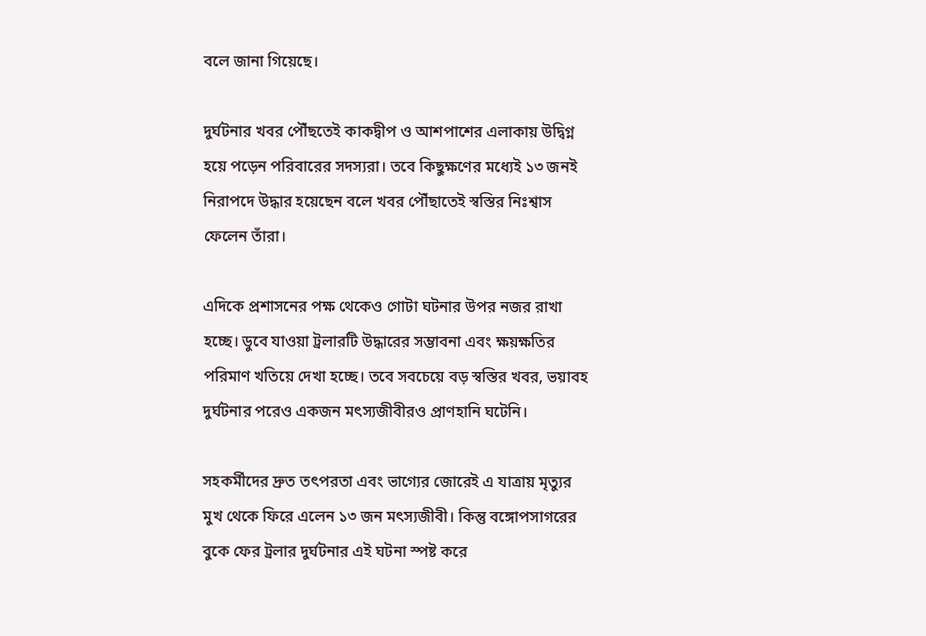বলে জানা গিয়েছে।

দুর্ঘটনার খবর পৌঁছতেই কাকদ্বীপ ও আশপাশের এলাকায় উদ্বিগ্ন হয়ে পড়েন পরিবারের সদস্যরা। তবে কিছুক্ষণের মধ্যেই ১৩ জনই নিরাপদে উদ্ধার হয়েছেন বলে খবর পৌঁছাতেই স্বস্তির নিঃশ্বাস ফেলেন তাঁরা।

এদিকে প্রশাসনের পক্ষ থেকেও গোটা ঘটনার উপর নজর রাখা হচ্ছে। ডুবে যাওয়া ট্রলারটি উদ্ধারের সম্ভাবনা এবং ক্ষয়ক্ষতির পরিমাণ খতিয়ে দেখা হচ্ছে। তবে সবচেয়ে বড় স্বস্তির খবর, ভয়াবহ দুর্ঘটনার পরেও একজন মৎস্যজীবীরও প্রাণহানি ঘটেনি।

সহকর্মীদের দ্রুত তৎপরতা এবং ভাগ্যের জোরেই এ যাত্রায় মৃত্যুর মুখ থেকে ফিরে এলেন ১৩ জন মৎস্যজীবী। কিন্তু বঙ্গোপসাগরের বুকে ফের ট্রলার দুর্ঘটনার এই ঘটনা স্পষ্ট করে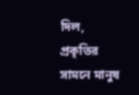দিল, প্রকৃতির সামনে মানুষ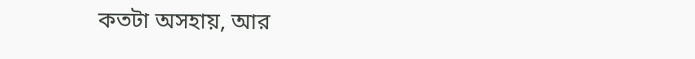কতটা অসহায়, আর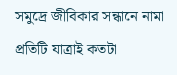সমুদ্রে জীবিকার সন্ধানে নামা প্রতিটি যাত্রাই কতটা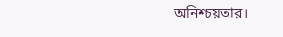অনিশ্চয়তার।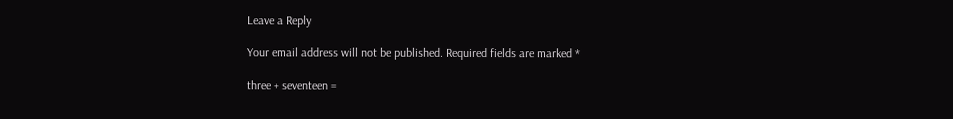Leave a Reply

Your email address will not be published. Required fields are marked *

three + seventeen =